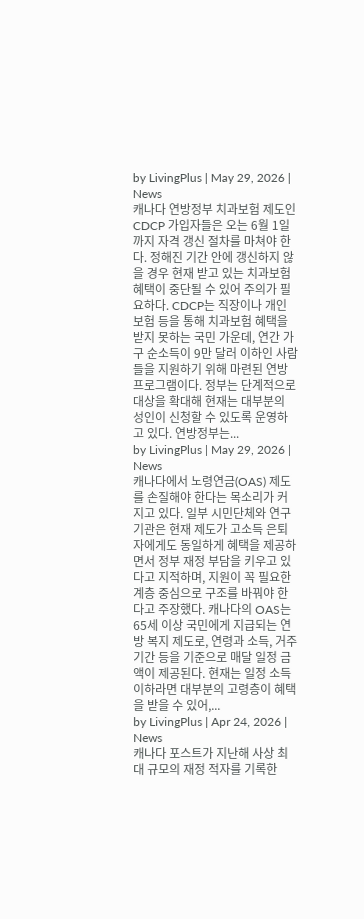by LivingPlus | May 29, 2026 | News
캐나다 연방정부 치과보험 제도인 CDCP 가입자들은 오는 6월 1일까지 자격 갱신 절차를 마쳐야 한다. 정해진 기간 안에 갱신하지 않을 경우 현재 받고 있는 치과보험 혜택이 중단될 수 있어 주의가 필요하다. CDCP는 직장이나 개인 보험 등을 통해 치과보험 혜택을 받지 못하는 국민 가운데, 연간 가구 순소득이 9만 달러 이하인 사람들을 지원하기 위해 마련된 연방 프로그램이다. 정부는 단계적으로 대상을 확대해 현재는 대부분의 성인이 신청할 수 있도록 운영하고 있다. 연방정부는...
by LivingPlus | May 29, 2026 | News
캐나다에서 노령연금(OAS) 제도를 손질해야 한다는 목소리가 커지고 있다. 일부 시민단체와 연구기관은 현재 제도가 고소득 은퇴자에게도 동일하게 혜택을 제공하면서 정부 재정 부담을 키우고 있다고 지적하며, 지원이 꼭 필요한 계층 중심으로 구조를 바꿔야 한다고 주장했다. 캐나다의 OAS는 65세 이상 국민에게 지급되는 연방 복지 제도로, 연령과 소득, 거주 기간 등을 기준으로 매달 일정 금액이 제공된다. 현재는 일정 소득 이하라면 대부분의 고령층이 혜택을 받을 수 있어,...
by LivingPlus | Apr 24, 2026 | News
캐나다 포스트가 지난해 사상 최대 규모의 재정 적자를 기록한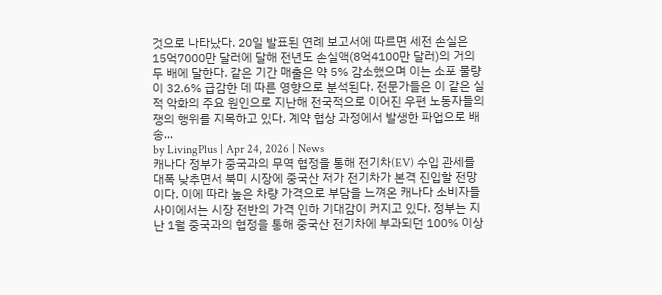것으로 나타났다. 20일 발표된 연례 보고서에 따르면 세전 손실은 15억7000만 달러에 달해 전년도 손실액(8억4100만 달러)의 거의 두 배에 달한다. 같은 기간 매출은 약 5% 감소했으며 이는 소포 물량이 32.6% 급감한 데 따른 영향으로 분석된다. 전문가들은 이 같은 실적 악화의 주요 원인으로 지난해 전국적으로 이어진 우편 노동자들의 쟁의 행위를 지목하고 있다. 계약 협상 과정에서 발생한 파업으로 배송...
by LivingPlus | Apr 24, 2026 | News
캐나다 정부가 중국과의 무역 협정을 통해 전기차(EV) 수입 관세를 대폭 낮추면서 북미 시장에 중국산 저가 전기차가 본격 진입할 전망이다. 이에 따라 높은 차량 가격으로 부담을 느껴온 캐나다 소비자들 사이에서는 시장 전반의 가격 인하 기대감이 커지고 있다. 정부는 지난 1월 중국과의 협정을 통해 중국산 전기차에 부과되던 100% 이상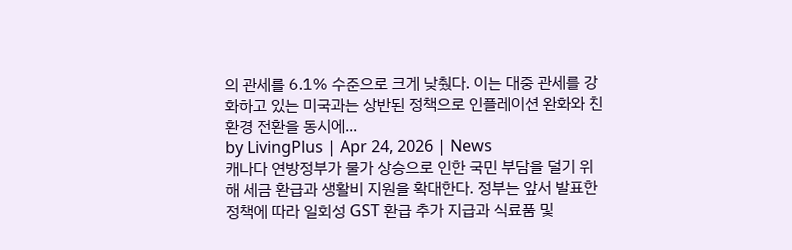의 관세를 6.1% 수준으로 크게 낮췄다. 이는 대중 관세를 강화하고 있는 미국과는 상반된 정책으로 인플레이션 완화와 친환경 전환을 동시에...
by LivingPlus | Apr 24, 2026 | News
캐나다 연방정부가 물가 상승으로 인한 국민 부담을 덜기 위해 세금 환급과 생활비 지원을 확대한다. 정부는 앞서 발표한 정책에 따라 일회성 GST 환급 추가 지급과 식료품 및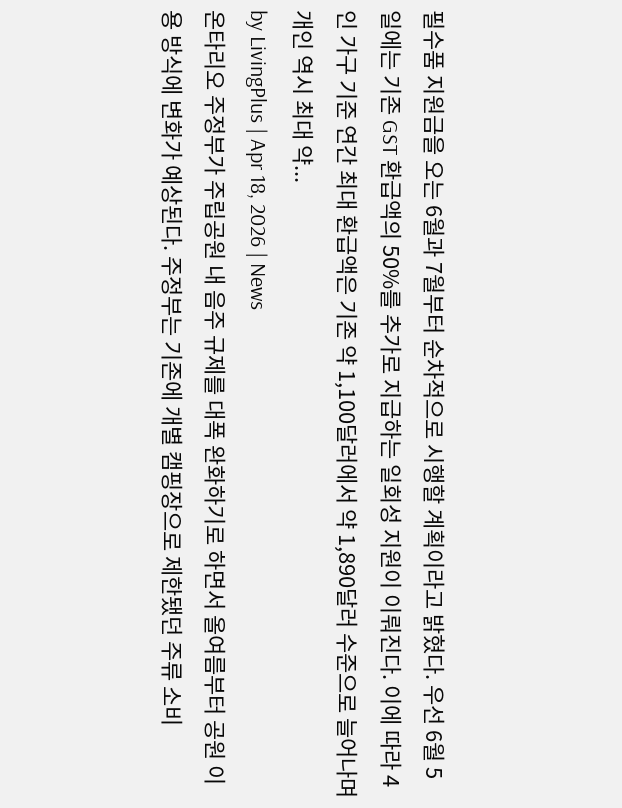필수품 지원금을 오는 6월과 7월부터 순차적으로 시행할 계획이라고 밝혔다. 우선 6월 5일에는 기존 GST 환급액의 50%를 추가로 지급하는 일회성 지원이 이뤄진다. 이에 따라 4인 가구 기준 연간 최대 환급액은 기존 약 1,100달러에서 약 1,890달러 수준으로 늘어나며 개인 역시 최대 약...
by LivingPlus | Apr 18, 2026 | News
온타리오 주정부가 주립공원 내 음주 규제를 대폭 완화하기로 하면서 올여름부터 공원 이용 방식에 변화가 예상된다. 주정부는 기존에 개별 캠핑장으로 제한됐던 주류 소비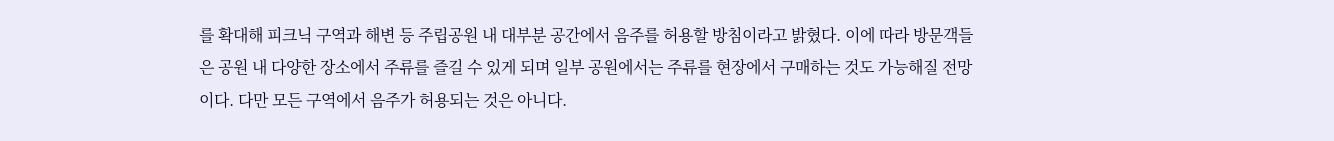를 확대해 피크닉 구역과 해변 등 주립공원 내 대부분 공간에서 음주를 허용할 방침이라고 밝혔다. 이에 따라 방문객들은 공원 내 다양한 장소에서 주류를 즐길 수 있게 되며 일부 공원에서는 주류를 현장에서 구매하는 것도 가능해질 전망이다. 다만 모든 구역에서 음주가 허용되는 것은 아니다.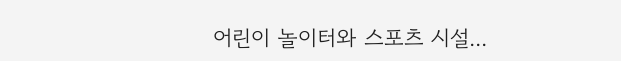어린이 놀이터와 스포츠 시설...